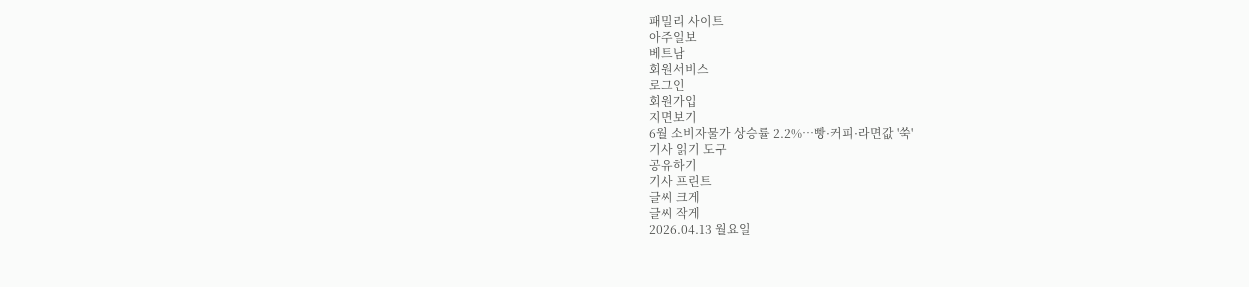패밀리 사이트
아주일보
베트남
회원서비스
로그인
회원가입
지면보기
6월 소비자물가 상승률 2.2%…빵·커피·라면값 '쑥'
기사 읽기 도구
공유하기
기사 프린트
글씨 크게
글씨 작게
2026.04.13 월요일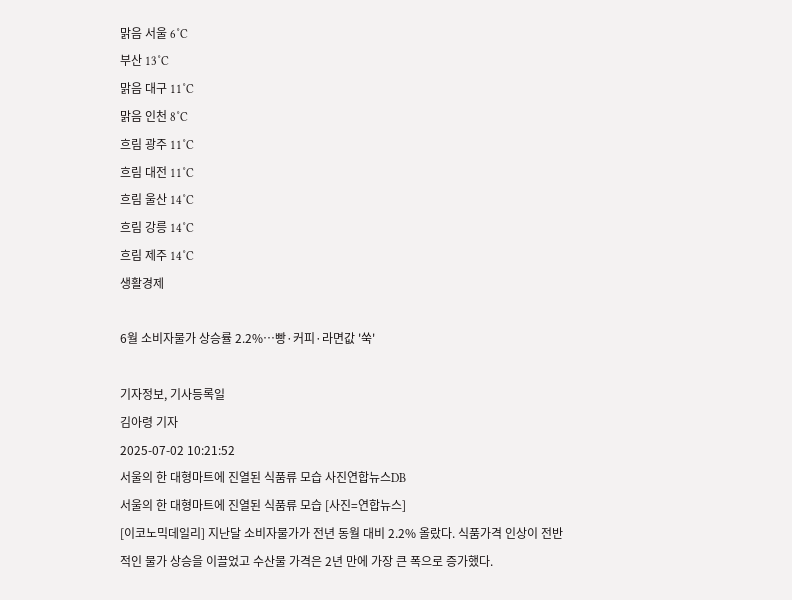맑음 서울 6˚C
부산 13˚C
맑음 대구 11˚C
맑음 인천 8˚C
흐림 광주 11˚C
흐림 대전 11˚C
흐림 울산 14˚C
흐림 강릉 14˚C
흐림 제주 14˚C
생활경제

6월 소비자물가 상승률 2.2%…빵·커피·라면값 '쑥'

기자정보, 기사등록일
김아령 기자
2025-07-02 10:21:52
서울의 한 대형마트에 진열된 식품류 모습 사진연합뉴스DB
서울의 한 대형마트에 진열된 식품류 모습 [사진=연합뉴스]
[이코노믹데일리] 지난달 소비자물가가 전년 동월 대비 2.2% 올랐다. 식품가격 인상이 전반적인 물가 상승을 이끌었고 수산물 가격은 2년 만에 가장 큰 폭으로 증가했다.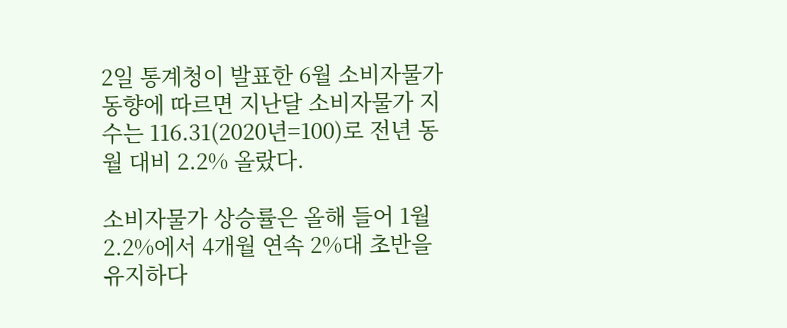2일 통계청이 발표한 6월 소비자물가동향에 따르면 지난달 소비자물가 지수는 116.31(2020년=100)로 전년 동월 대비 2.2% 올랐다.

소비자물가 상승률은 올해 들어 1월 2.2%에서 4개월 연속 2%대 초반을 유지하다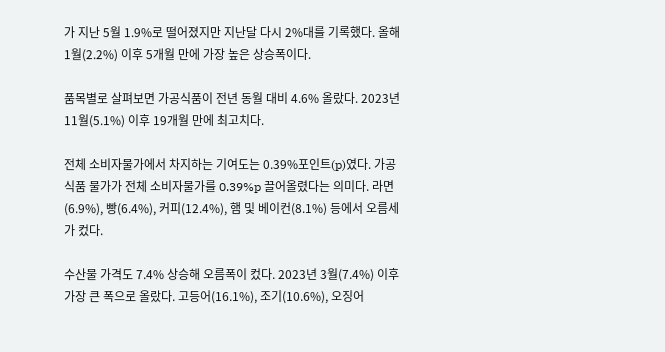가 지난 5월 1.9%로 떨어졌지만 지난달 다시 2%대를 기록했다. 올해 1월(2.2%) 이후 5개월 만에 가장 높은 상승폭이다.

품목별로 살펴보면 가공식품이 전년 동월 대비 4.6% 올랐다. 2023년 11월(5.1%) 이후 19개월 만에 최고치다.

전체 소비자물가에서 차지하는 기여도는 0.39%포인트(p)였다. 가공식품 물가가 전체 소비자물가를 0.39%p 끌어올렸다는 의미다. 라면(6.9%), 빵(6.4%), 커피(12.4%), 햄 및 베이컨(8.1%) 등에서 오름세가 컸다.

수산물 가격도 7.4% 상승해 오름폭이 컸다. 2023년 3월(7.4%) 이후 가장 큰 폭으로 올랐다. 고등어(16.1%), 조기(10.6%), 오징어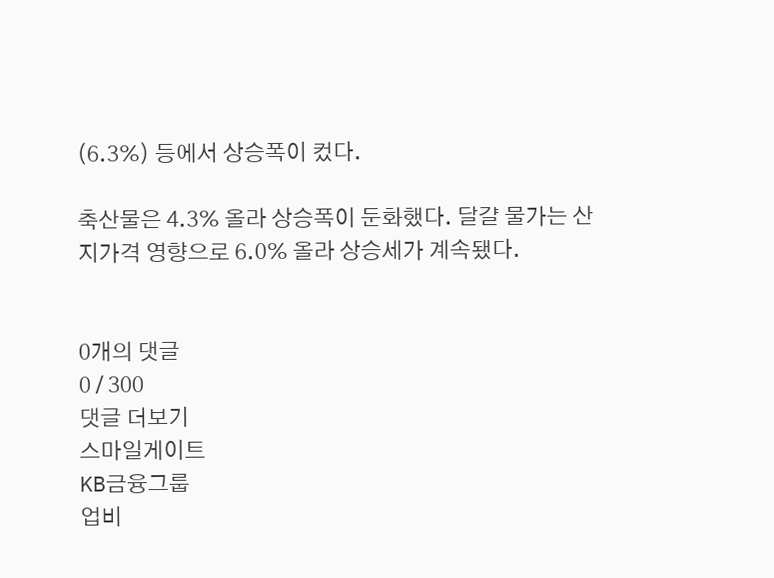(6.3%) 등에서 상승폭이 컸다.

축산물은 4.3% 올라 상승폭이 둔화했다. 달걀 물가는 산지가격 영향으로 6.0% 올라 상승세가 계속됐다.


0개의 댓글
0 / 300
댓글 더보기
스마일게이트
KB금융그룹
업비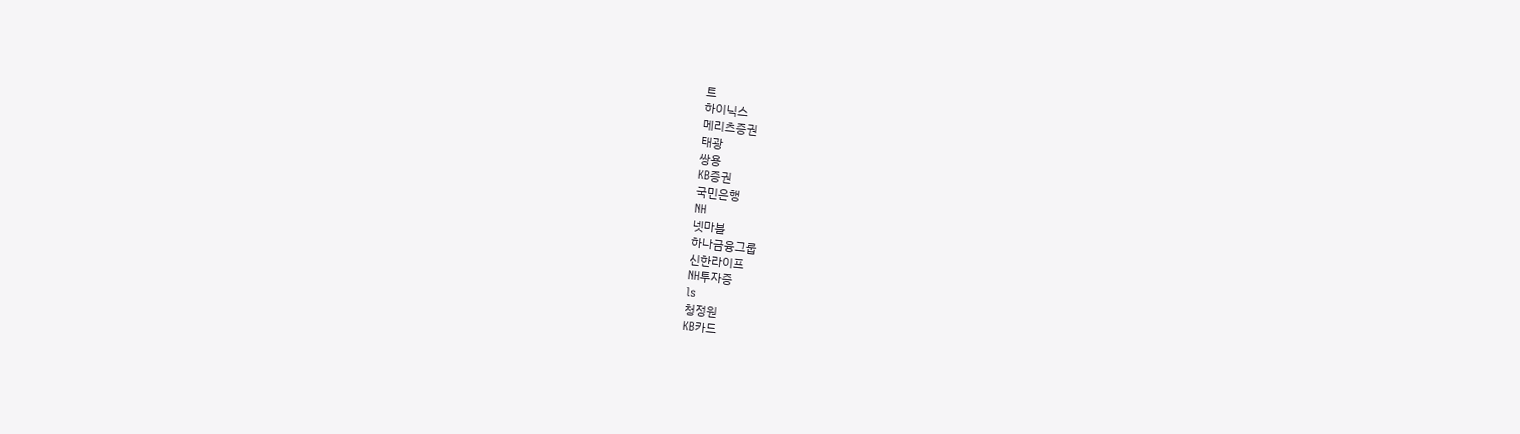트
하이닉스
메리츠증권
태광
쌍용
KB증권
국민은행
NH
넷마블
하나금융그룹
신한라이프
NH투자증
ls
청정원
KB카드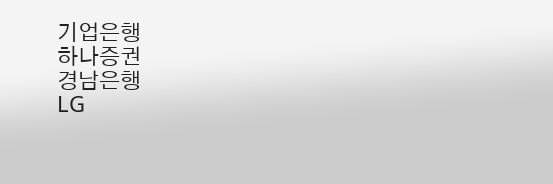기업은행
하나증권
경남은행
LG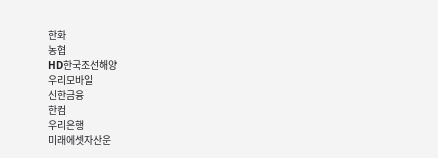한화
농협
HD한국조선해양
우리모바일
신한금융
한컴
우리은행
미래에셋자산운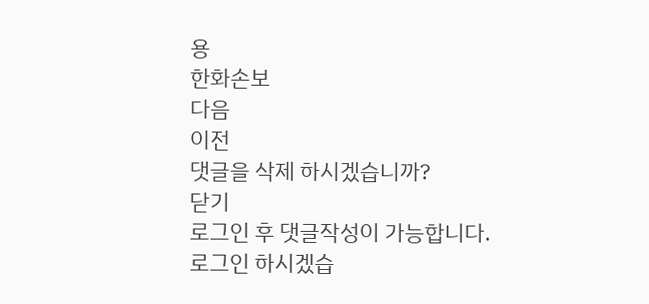용
한화손보
다음
이전
댓글을 삭제 하시겠습니까?
닫기
로그인 후 댓글작성이 가능합니다.
로그인 하시겠습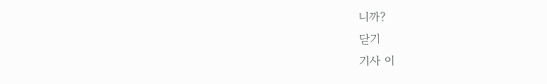니까?
닫기
기사 이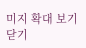미지 확대 보기
닫기